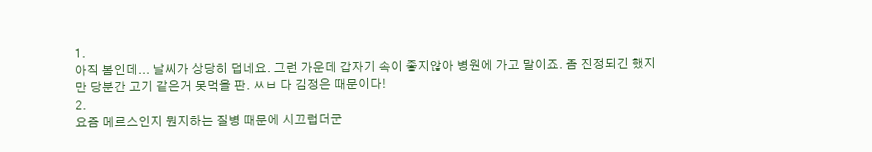1.
아직 봄인데... 날씨가 상당히 덥네요. 그런 가운데 갑자기 속이 좋지않아 병원에 가고 말이죠. 좀 진정되긴 했지만 당분간 고기 같은거 못먹을 판. ㅆㅂ 다 김정은 때문이다!
2.
요즘 메르스인지 뭔지하는 질병 때문에 시끄럽더군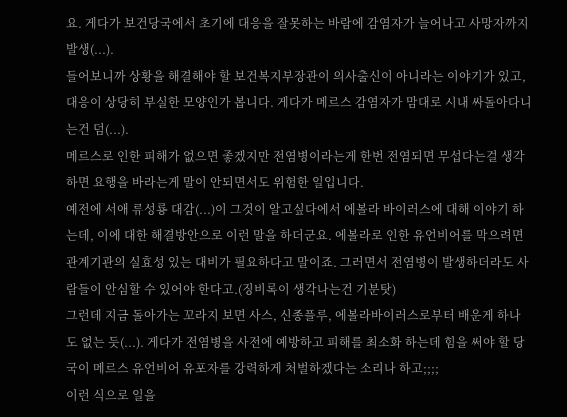요. 게다가 보건당국에서 초기에 대응을 잘못하는 바람에 감염자가 늘어나고 사망자까지 발생(...).
들어보니까 상황을 해결해야 할 보건복지부장관이 의사출신이 아니라는 이야기가 있고, 대응이 상당히 부실한 모양인가 봅니다. 게다가 메르스 감염자가 맘대로 시내 싸돌아다니는건 덤(...).
메르스로 인한 피해가 없으면 좋겠지만 전염병이라는게 한번 전염되면 무섭다는걸 생각하면 요행을 바라는게 말이 안되면서도 위험한 일입니다.
예전에 서애 류성룡 대감(...)이 그것이 알고싶다에서 에볼라 바이러스에 대해 이야기 하는데, 이에 대한 해결방안으로 이런 말을 하더군요. 에볼라로 인한 유언비어를 막으려면 관계기관의 실효성 있는 대비가 필요하다고 말이죠. 그러면서 전염병이 발생하더라도 사람들이 안심할 수 있어야 한다고.(징비록이 생각나는건 기분탓)
그런데 지금 돌아가는 꼬라지 보면 사스, 신종플루, 에볼라바이러스로부터 배운게 하나도 없는 듯(...). 게다가 전염병을 사전에 예방하고 피해를 최소화 하는데 힘을 써야 할 당국이 메르스 유언비어 유포자를 강력하게 처벌하겠다는 소리나 하고;;;;
이런 식으로 일을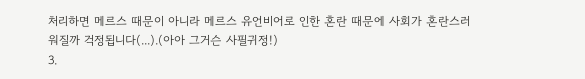처리하면 메르스 때문이 아니라 메르스 유언비어로 인한 혼란 때문에 사회가 혼란스러워질까 걱정됩니다(...).(아아 그거슨 사필귀정!)
3.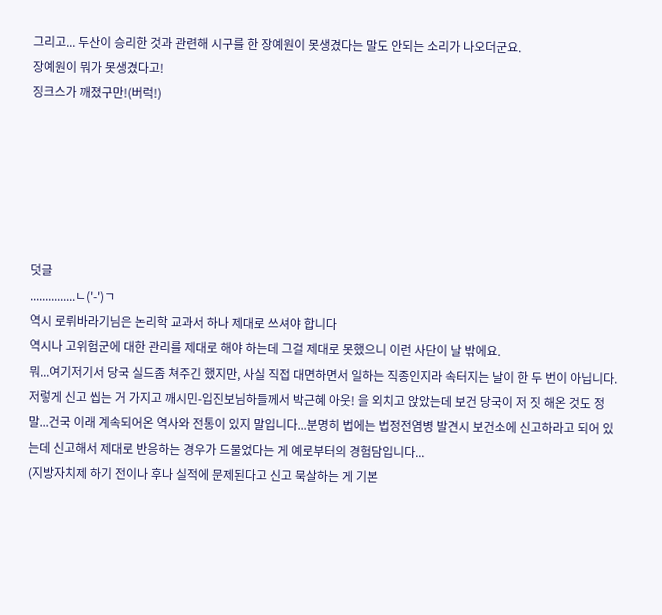그리고... 두산이 승리한 것과 관련해 시구를 한 장예원이 못생겼다는 말도 안되는 소리가 나오더군요.
장예원이 뭐가 못생겼다고!
징크스가 깨졌구만!(버럭!)






덧글
...............ㄴ('-')ㄱ
역시 로뤼바라기님은 논리학 교과서 하나 제대로 쓰셔야 합니다
역시나 고위험군에 대한 관리를 제대로 해야 하는데 그걸 제대로 못했으니 이런 사단이 날 밖에요.
뭐...여기저기서 당국 실드좀 쳐주긴 했지만, 사실 직접 대면하면서 일하는 직종인지라 속터지는 날이 한 두 번이 아닙니다. 저렇게 신고 씹는 거 가지고 깨시민-입진보님하들께서 박근혜 아웃! 을 외치고 앉았는데 보건 당국이 저 짓 해온 것도 정말...건국 이래 계속되어온 역사와 전통이 있지 말입니다...분명히 법에는 법정전염병 발견시 보건소에 신고하라고 되어 있는데 신고해서 제대로 반응하는 경우가 드물었다는 게 예로부터의 경험담입니다...
(지방자치제 하기 전이나 후나 실적에 문제된다고 신고 묵살하는 게 기본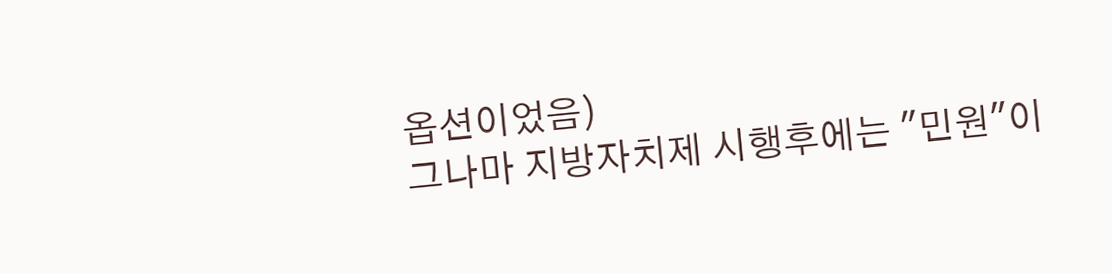옵션이었음)
그나마 지방자치제 시행후에는 "민원"이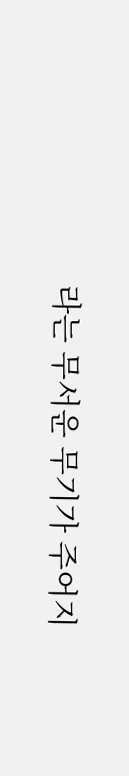라는 무서운 무기가 주어지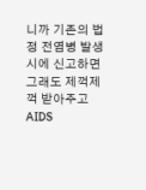니까 기존의 법정 전염병 발생시에 신고하면 그래도 제꺽제꺽 받아주고 AIDS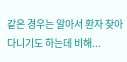같은 경우는 알아서 환자 찾아다니기도 하는데 비해...